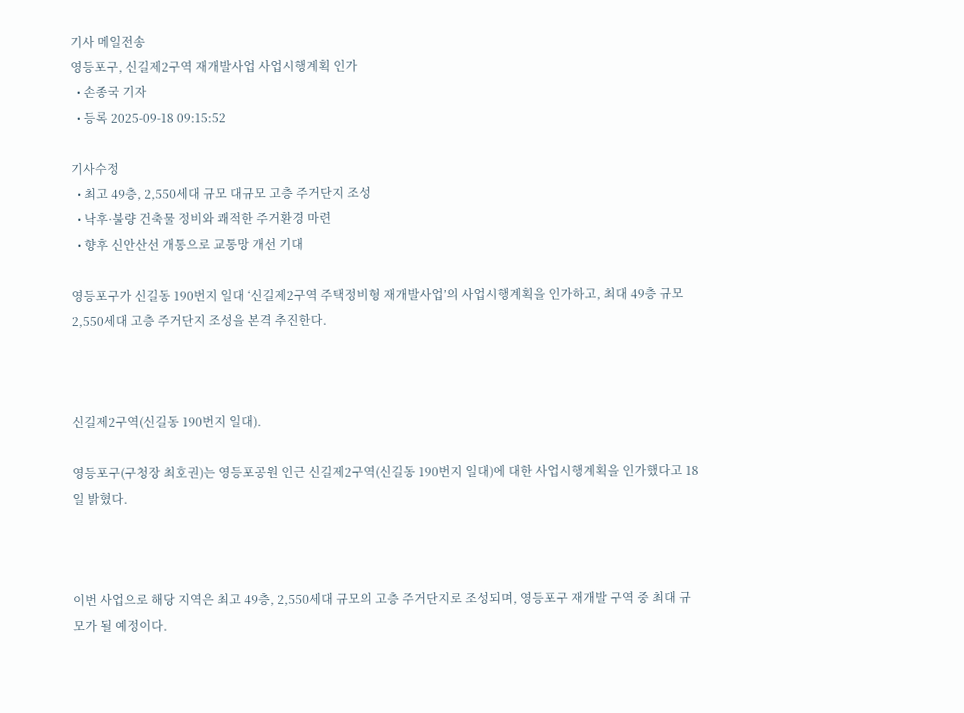기사 메일전송
영등포구, 신길제2구역 재개발사업 사업시행계획 인가
  • 손종국 기자
  • 등록 2025-09-18 09:15:52

기사수정
  • 최고 49층, 2,550세대 규모 대규모 고층 주거단지 조성
  • 낙후·불량 건축물 정비와 쾌적한 주거환경 마련
  • 향후 신안산선 개통으로 교통망 개선 기대

영등포구가 신길동 190번지 일대 ‘신길제2구역 주택정비형 재개발사업’의 사업시행계획을 인가하고, 최대 49층 규모 2,550세대 고층 주거단지 조성을 본격 추진한다.



신길제2구역(신길동 190번지 일대).

영등포구(구청장 최호권)는 영등포공원 인근 신길제2구역(신길동 190번지 일대)에 대한 사업시행계획을 인가했다고 18일 밝혔다.



이번 사업으로 해당 지역은 최고 49층, 2,550세대 규모의 고층 주거단지로 조성되며, 영등포구 재개발 구역 중 최대 규모가 될 예정이다.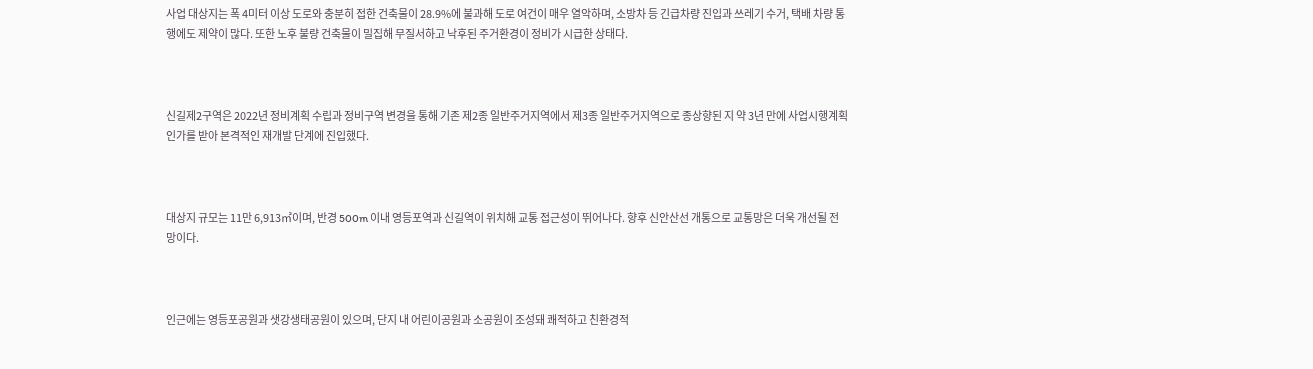사업 대상지는 폭 4미터 이상 도로와 충분히 접한 건축물이 28.9%에 불과해 도로 여건이 매우 열악하며, 소방차 등 긴급차량 진입과 쓰레기 수거, 택배 차량 통행에도 제약이 많다. 또한 노후 불량 건축물이 밀집해 무질서하고 낙후된 주거환경이 정비가 시급한 상태다.



신길제2구역은 2022년 정비계획 수립과 정비구역 변경을 통해 기존 제2종 일반주거지역에서 제3종 일반주거지역으로 종상향된 지 약 3년 만에 사업시행계획 인가를 받아 본격적인 재개발 단계에 진입했다.



대상지 규모는 11만 6,913㎡이며, 반경 500m 이내 영등포역과 신길역이 위치해 교통 접근성이 뛰어나다. 향후 신안산선 개통으로 교통망은 더욱 개선될 전망이다.



인근에는 영등포공원과 샛강생태공원이 있으며, 단지 내 어린이공원과 소공원이 조성돼 쾌적하고 친환경적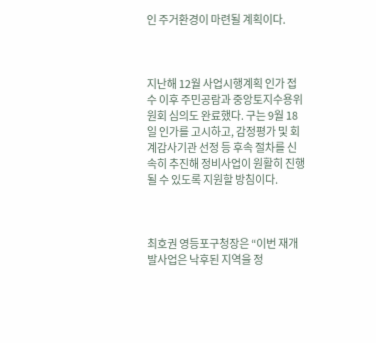인 주거환경이 마련될 계획이다.



지난해 12월 사업시행계획 인가 접수 이후 주민공람과 중앙토지수용위원회 심의도 완료했다. 구는 9월 18일 인가를 고시하고, 감정평가 및 회계감사기관 선정 등 후속 절차를 신속히 추진해 정비사업이 원활히 진행될 수 있도록 지원할 방침이다.



최호권 영등포구청장은 “이번 재개발사업은 낙후된 지역을 정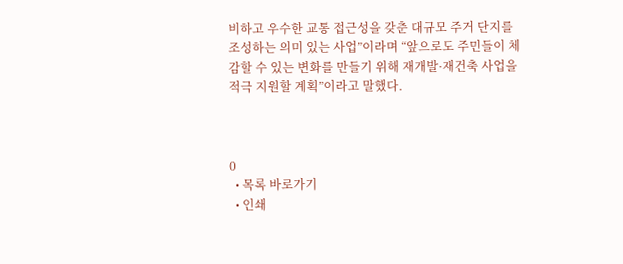비하고 우수한 교통 접근성을 갖춘 대규모 주거 단지를 조성하는 의미 있는 사업”이라며 “앞으로도 주민들이 체감할 수 있는 변화를 만들기 위해 재개발·재건축 사업을 적극 지원할 계획”이라고 말했다.



0
  • 목록 바로가기
  • 인쇄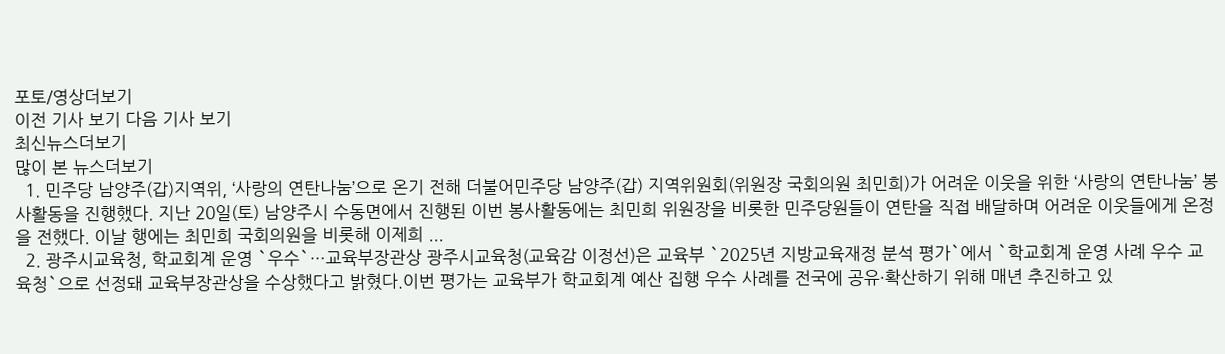포토/영상더보기
이전 기사 보기 다음 기사 보기
최신뉴스더보기
많이 본 뉴스더보기
  1. 민주당 남양주(갑)지역위, ‘사랑의 연탄나눔’으로 온기 전해 더불어민주당 남양주(갑) 지역위원회(위원장 국회의원 최민희)가 어려운 이웃을 위한 ‘사랑의 연탄나눔’ 봉사활동을 진행했다. 지난 20일(토) 남양주시 수동면에서 진행된 이번 봉사활동에는 최민희 위원장을 비롯한 민주당원들이 연탄을 직접 배달하며 어려운 이웃들에게 온정을 전했다. 이날 행에는 최민희 국회의원을 비롯해 이제희 ...
  2. 광주시교육청, 학교회계 운영 `우수`…교육부장관상 광주시교육청(교육감 이정선)은 교육부 `2025년 지방교육재정 분석 평가`에서 `학교회계 운영 사례 우수 교육청`으로 선정돼 교육부장관상을 수상했다고 밝혔다.이번 평가는 교육부가 학교회계 예산 집행 우수 사례를 전국에 공유·확산하기 위해 매년 추진하고 있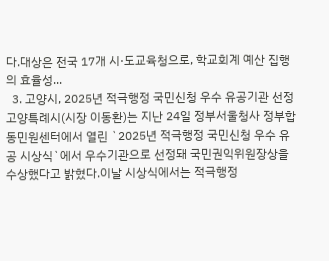다.대상은 전국 17개 시·도교육청으로, 학교회계 예산 집행의 효율성...
  3. 고양시, 2025년 적극행정 국민신청 우수 유공기관 선정 고양특례시(시장 이동환)는 지난 24일 정부서울청사 정부합동민원센터에서 열린 `2025년 적극행정 국민신청 우수 유공 시상식`에서 우수기관으로 선정돼 국민권익위원장상을 수상했다고 밝혔다.이날 시상식에서는 적극행정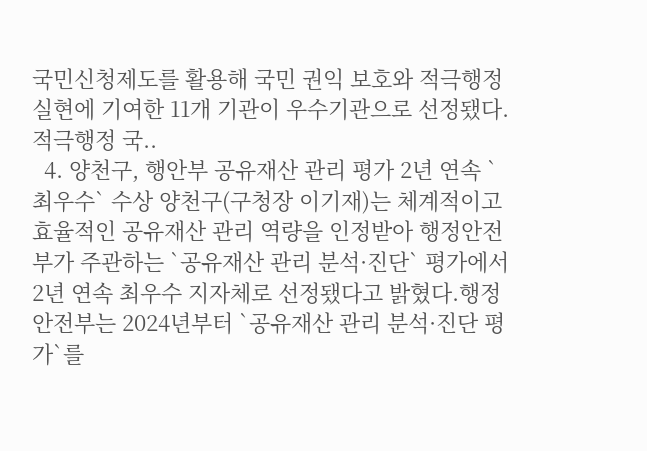국민신청제도를 활용해 국민 권익 보호와 적극행정 실현에 기여한 11개 기관이 우수기관으로 선정됐다.적극행정 국..
  4. 양천구, 행안부 공유재산 관리 평가 2년 연속 `최우수` 수상 양천구(구청장 이기재)는 체계적이고 효율적인 공유재산 관리 역량을 인정받아 행정안전부가 주관하는 `공유재산 관리 분석·진단` 평가에서 2년 연속 최우수 지자체로 선정됐다고 밝혔다.행정안전부는 2024년부터 `공유재산 관리 분석·진단 평가`를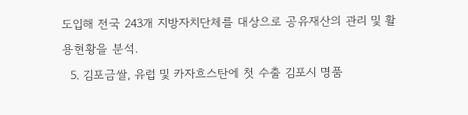도입해 전국 243개 지방자치단체를 대상으로 공유재산의 관리 및 활용현황을 분석.
  5. 김포금쌀, 유럽 및 카자흐스탄에 첫 수출 김포시 명품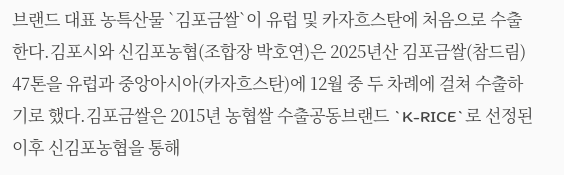브랜드 대표 농특산물 `김포금쌀`이 유럽 및 카자흐스탄에 처음으로 수출한다.김포시와 신김포농협(조합장 박호연)은 2025년산 김포금쌀(참드림) 47톤을 유럽과 중앙아시아(카자흐스탄)에 12월 중 두 차례에 걸쳐 수출하기로 했다.김포금쌀은 2015년 농협쌀 수출공동브랜드 `K-RICE`로 선정된 이후 신김포농협을 통해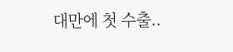대만에 첫 수출..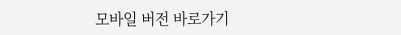모바일 버전 바로가기